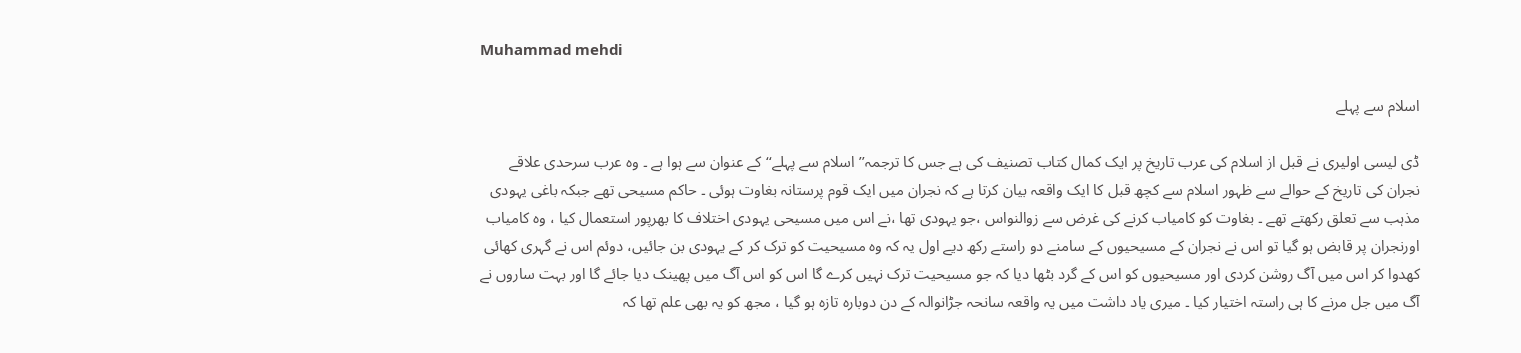Muhammad mehdi

اسلام سے پہلے

ڈی لیسی اولیری نے قبل از اسلام کی عرب تاریخ پر ایک کمال کتاب تصنیف کی ہے جس کا ترجمہ’’اسلام سے پہلے‘‘کے عنوان سے ہوا ہے ۔ وہ عرب سرحدی علاقے نجران کی تاریخ کے حوالے سے ظہور اسلام سے کچھ قبل کا ایک واقعہ بیان کرتا ہے کہ نجران میں ایک قوم پرستانہ بغاوت ہوئی ۔ حاکم مسیحی تھے جبکہ باغی یہودی مذہب سے تعلق رکھتے تھے ۔ بغاوت کو کامیاب کرنے کی غرض سے زوالنواس ،جو یہودی تھا ،نے اس میں مسیحی یہودی اختلاف کا بھرپور استعمال کیا ، وہ کامیاب اورنجران پر قابض ہو گیا تو اس نے نجران کے مسیحیوں کے سامنے دو راستے رکھ دیے اول یہ کہ وہ مسیحیت کو ترک کر کے یہودی بن جائیں، دوئم اس نے گہری کھائی کھدوا کر اس میں آگ روشن کردی اور مسیحیوں کو اس کے گرد بٹھا دیا کہ جو مسیحیت ترک نہیں کرے گا اس کو اس آگ میں پھینک دیا جائے گا اور بہت ساروں نے آگ میں جل مرنے کا ہی راستہ اختیار کیا ۔ میری یاد داشت میں یہ واقعہ سانحہ جڑانوالہ کے دن دوبارہ تازہ ہو گیا ، مجھ کو یہ بھی علم تھا کہ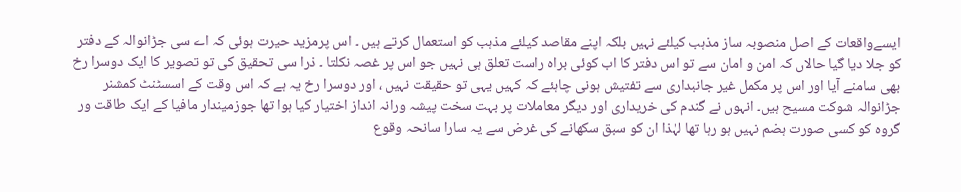ایسےواقعات کے اصل منصوبہ ساز مذہب کیلئے نہیں بلکہ اپنے مقاصد کیلئے مذہب کو استعمال کرتے ہیں ۔ اس پرمزید حیرت ہوئی کہ اے سی جڑانوالہ کے دفتر کو جلا دیا گیا حالاں کہ امن و امان سے تو اس دفتر کا اب کوئی براہ راست تعلق ہی نہیں جو اس پر غصہ نکلتا ۔ ذرا سی تحقیق کی تو تصویر کا ایک دوسرا رخ بھی سامنے آیا اور اس پر مکمل غیر جانبداری سے تفتیش ہونی چاہئے کہ کہیں یہی تو حقیقت نہیں ، اور دوسرا رخ یہ ہے کہ اس وقت کے اسسٹنٹ کمشنر جڑانوالہ شوکت مسیح ہیں۔ انہوں نے گندم کی خریداری اور دیگر معاملات پر بہت سخت پیشہ ورانہ انداز اختیار کیا ہوا تھا جوزمیندار مافیا کے ایک طاقت ور گروہ کو کسی صورت ہضم نہیں ہو رہا تھا لہٰذا ان کو سبق سکھانے کی غرض سے یہ سارا سانحہ وقوع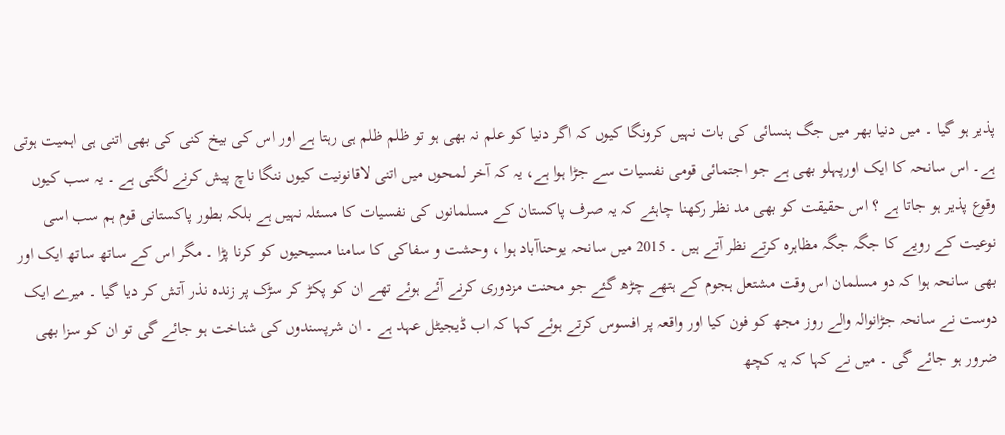پذیر ہو گیا ۔ میں دنیا بھر میں جگ ہنسائی کی بات نہیں کرونگا کیوں کہ اگر دنیا کو علم نہ بھی ہو تو ظلم ظلم ہی رہتا ہے اور اس کی بیخ کنی کی بھی اتنی ہی اہمیت ہوتی ہے۔ اس سانحہ کا ایک اورپہلو بھی ہے جو اجتمائی قومی نفسیات سے جڑا ہوا ہے، یہ کہ آخر لمحوں میں اتنی لاقانونیت کیوں ننگا ناچ پیش کرنے لگتی ہے ۔ یہ سب کیوں وقوع پذیر ہو جاتا ہے ؟ اس حقیقت کو بھی مد نظر رکھنا چاہئے کہ یہ صرف پاکستان کے مسلمانوں کی نفسیات کا مسئلہ نہیں ہے بلکہ بطور پاکستانی قوم ہم سب اسی نوعیت کے رويے کا جگہ جگہ مظاہرہ کرتے نظر آتے ہیں ۔ 2015 میں سانحہ یوحناآباد ہوا ، وحشت و سفاکی کا سامنا مسیحیوں کو کرنا پڑا ۔ مگر اس کے ساتھ ساتھ ایک اور بھی سانحہ ہوا کہ دو مسلمان اس وقت مشتعل ہجوم کے ہتھے چڑھ گئے جو محنت مزدوری کرنے آئے ہوئے تھے ان کو پکڑ کر سڑک پر زندہ نذر آتش کر دیا گیا ۔ میرے ایک دوست نے سانحہ جڑانوالہ والے روز مجھ کو فون کیا اور واقعہ پر افسوس کرتے ہوئے کہا کہ اب ڈیجیٹل عہد ہے ۔ ان شرپسندوں کی شناخت ہو جائے گی تو ان کو سزا بھی ضرور ہو جائے گی ۔ میں نے کہا کہ یہ کچھ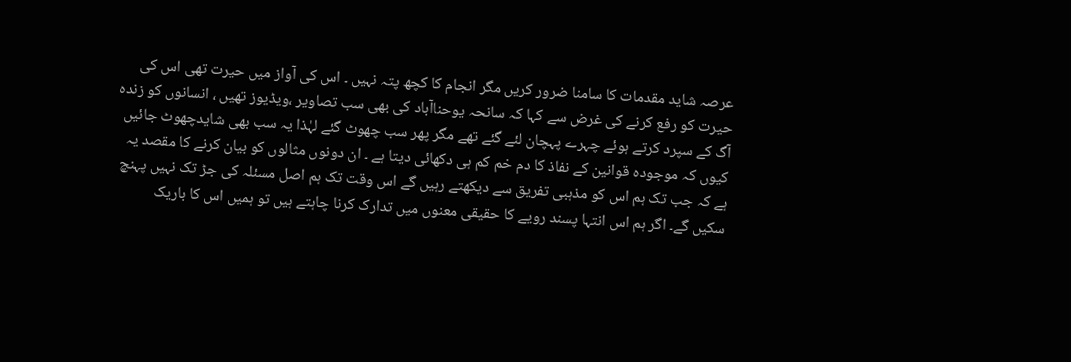عرصہ شاید مقدمات کا سامنا ضرور کریں مگر انجام کا کچھ پتہ نہیں ۔ اس کی آواز میں حیرت تھی اس کی حیرت کو رفع کرنے کی غرض سے کہا کہ سانحہ یوحناآباد کی بھی سب تصاویر ،ویڈیوز تھیں ، انسانوں کو زندہ آگ کے سپرد کرتے ہوئے چہرے پہچان لئے گئے تھے مگر پھر سب چھوٹ گئے لہٰذا یہ سب بھی شایدچھوٹ جائیں کیوں کہ موجودہ قوانین کے نفاذ کا دم خم کم ہی دکھائی دیتا ہے ۔ ان دونوں مثالوں کو بیان کرنے کا مقصد یہ ہے کہ جب تک ہم اس کو مذہبی تفریق سے دیکھتے رہیں گے اس وقت تک ہم اصل مسئلہ کی جڑ تک نہیں پہنچ سکیں گے۔ اگر ہم اس انتہا پسند رویے کا حقیقی معنوں میں تدارک کرنا چاہتے ہیں تو ہمیں اس کا باریک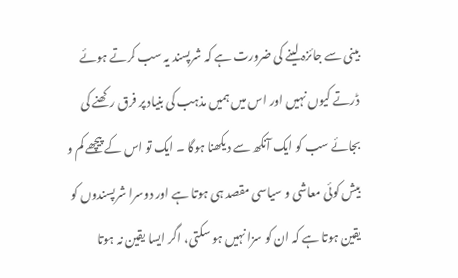بینی سے جائزہ لینے کی ضرورت ہے کہ شرپسند یہ سب کرتے ہوئے ڈرتے کیوں نہیں اور اس میں ہمیں مذہب کی بنیاد پر فرق رکھنے کی بجائے سب کو ایک آنکھ سے دیکھنا ہوگا ۔ ایک تو اس کے پیچھے کم و بیش کوئی معاشی و سیاسی مقصد ہی ہوتا ہے اور دوسرا شرپسندوں کو یقین ہوتا ہے کہ ان کو سزا نہیں ہو سکتی، اگر ایسا یقین نہ ہوتا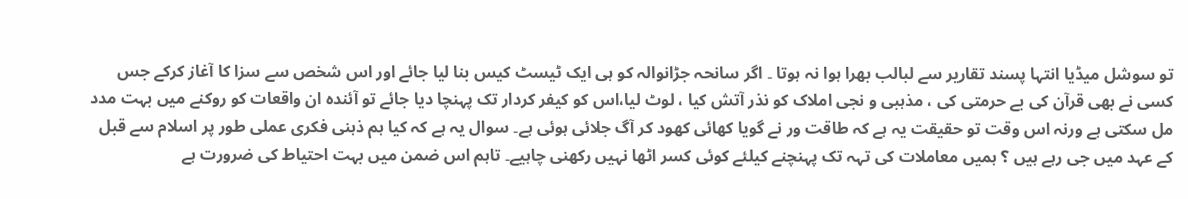تو سوشل میڈیا انتہا پسند تقاریر سے لبالب بھرا ہوا نہ ہوتا ۔ اگر سانحہ جڑانوالہ کو ہی ایک ٹیسٹ کیس بنا لیا جائے اور اس شخص سے سزا کا آغاز کرکے جس کسی نے بھی قرآن کی بے حرمتی کی ، مذہبی و نجی املاک کو نذر آتش کیا ، لوٹ لیا،اس کو کیفر کردار تک پہنچا دیا جائے تو آئندہ ان واقعات کو روکنے میں بہت مدد مل سکتی ہے ورنہ اس وقت تو حقیقت یہ ہے کہ طاقت ور نے گویا کھائی کھود کر آگ جلائی ہوئی ہے۔ سوال یہ ہے کہ کیا ہم ذہنی فكری عملی طور پر اسلام سے قبل کے عہد میں جی رہے ہیں ؟ ہمیں معاملات کی تہہ تک پہنچنے کیلئے کوئی کسر اٹھا نہیں رکھنی چاہیے۔ تاہم اس ضمن میں بہت احتیاط کی ضرورت ہے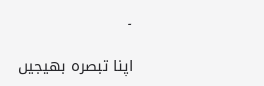۔

اپنا تبصرہ بھیجیں